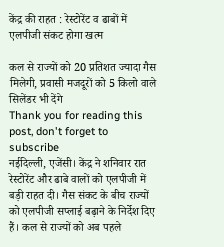केंद्र की राहत : रेस्टोरेंट व ढाबों में एलपीजी संकट होगा खत्म

कल से राज्यों को 20 प्रतिशत ज्यादा गैस मिलेगी, प्रवासी मजदूरों को 5 किलो वाले सिलेंडर भी देंगे
Thank you for reading this post, don't forget to subscribe
नईदिल्ली, एजेंसी। केंद्र ने शनिवार रात रेस्टोरेंट और ढाबे वालों को एलपीजी में बड़ी राहत दी। गैस संकट के बीच राज्यों को एलपीजी सप्लाई बढ़ाने के निर्देश दिए हैं। कल से राज्यों को अब पहले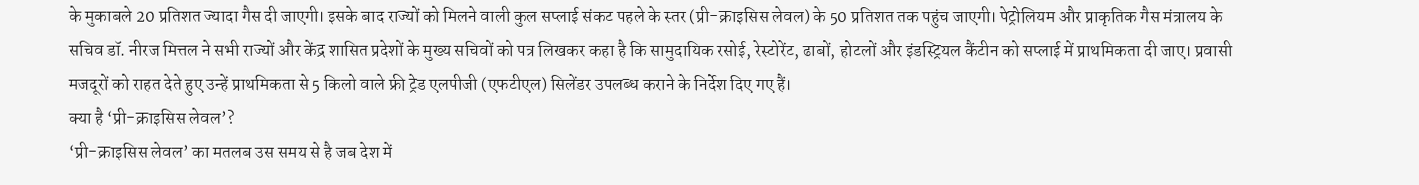के मुकाबले 20 प्रतिशत ज्यादा गैस दी जाएगी। इसके बाद राज्यों को मिलने वाली कुल सप्लाई संकट पहले के स्तर (प्री-क्राइसिस लेवल) के 50 प्रतिशत तक पहुंच जाएगी। पेट्रोलियम और प्राकृतिक गैस मंत्रालय के सचिव डॉ. नीरज मित्तल ने सभी राज्यों और केंद्र शासित प्रदेशों के मुख्य सचिवों को पत्र लिखकर कहा है कि सामुदायिक रसोई, रेस्टोरेंट, ढाबों, होटलों और इंडस्ट्रियल कैंटीन को सप्लाई में प्राथमिकता दी जाए। प्रवासी मजदूरों को राहत देते हुए उन्हें प्राथमिकता से 5 किलो वाले फ्री ट्रेड एलपीजी (एफटीएल) सिलेंडर उपलब्ध कराने के निर्देश दिए गए हैं।
क्या है ‘प्री-क्राइसिस लेवल’?
‘प्री-क्राइसिस लेवल’ का मतलब उस समय से है जब देश में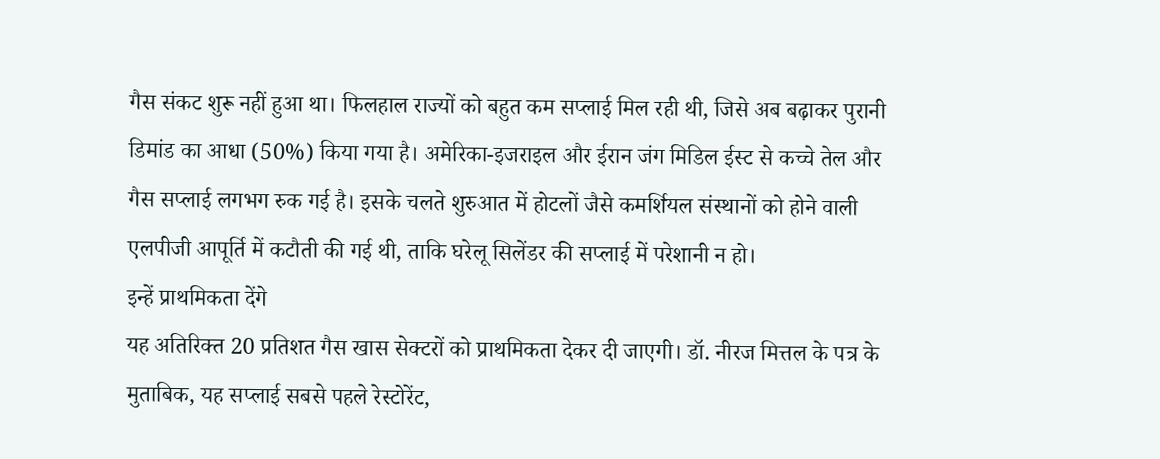गैस संकट शुरू नहीं हुआ था। फिलहाल राज्यों को बहुत कम सप्लाई मिल रही थी, जिसे अब बढ़ाकर पुरानी डिमांड का आधा (50%) किया गया है। अमेरिका-इजराइल और ईरान जंग मिडिल ईस्ट से कच्चे तेल और गैस सप्लाई लगभग रुक गई है। इसके चलते शुरुआत में होटलों जैसे कमर्शियल संस्थानों को होने वाली एलपीजी आपूर्ति में कटौती की गई थी, ताकि घरेलू सिलेंडर की सप्लाई में परेशानी न हो।
इन्हें प्राथमिकता देंगे
यह अतिरिक्त 20 प्रतिशत गैस खास सेक्टरों को प्राथमिकता देकर दी जाएगी। डॉ. नीरज मित्तल के पत्र के मुताबिक, यह सप्लाई सबसे पहले रेस्टोरेंट,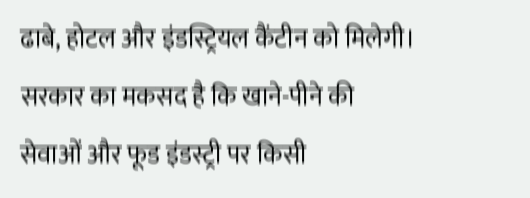ढाबे, होटल और इंडस्ट्रियल कैंटीन को मिलेगी। सरकार का मकसद है कि खाने-पीने की सेवाओं और फूड इंडस्ट्री पर किसी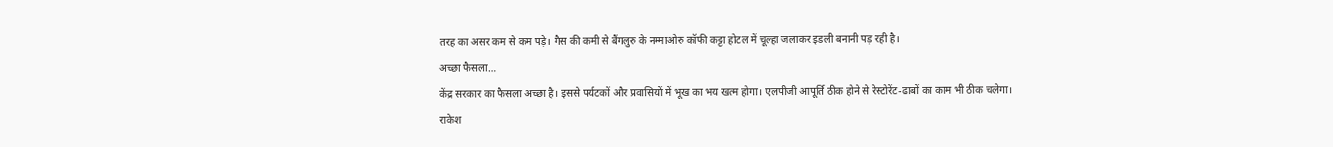तरह का असर कम से कम पड़े। गैस की कमी से बैंगलुरु के नम्माओरु कॉफी कट्टा होटल में चूल्हा जलाकर इडली बनानी पड़ रही है।
अच्छा फैसला…
केंद्र सरकार का फैसला अच्छा है। इससे पर्यटकों और प्रवासियों में भूख का भय खत्म होगा। एलपीजी आपूर्ति ठीक होने से रेस्टोरेंट-ढाबों का काम भी ठीक चलेगा।
राकेश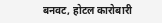बनवट, होटल कारोबारी